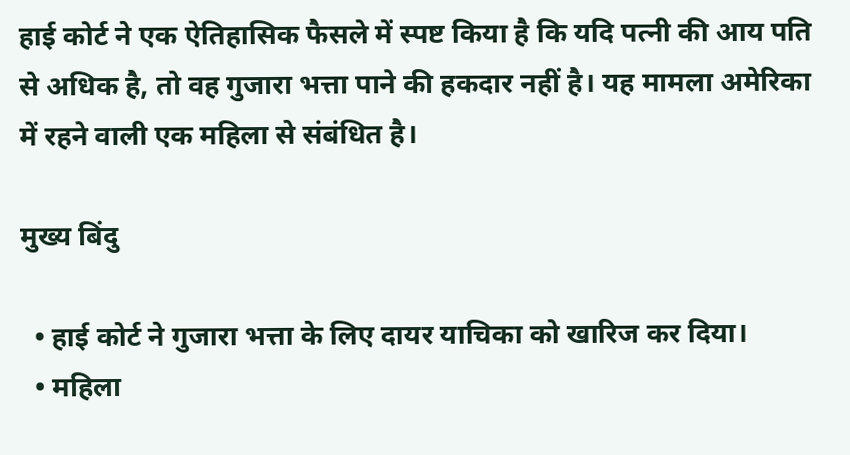हाई कोर्ट ने एक ऐतिहासिक फैसले में स्पष्ट किया है कि यदि पत्नी की आय पति से अधिक है, तो वह गुजारा भत्ता पाने की हकदार नहीं है। यह मामला अमेरिका में रहने वाली एक महिला से संबंधित है।

मुख्य बिंदु

  • हाई कोर्ट ने गुजारा भत्ता के लिए दायर याचिका को खारिज कर दिया।
  • महिला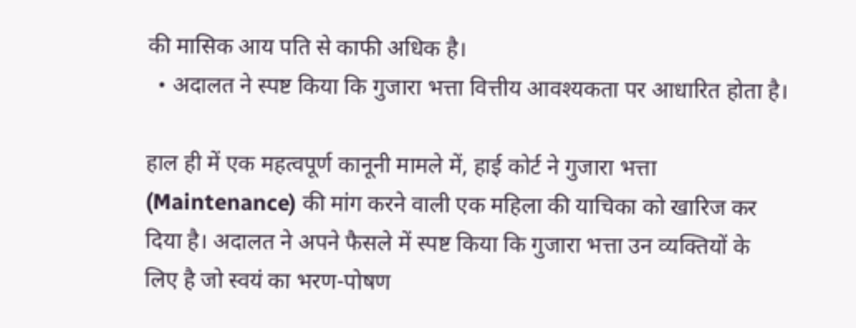की मासिक आय पति से काफी अधिक है।
  • अदालत ने स्पष्ट किया कि गुजारा भत्ता वित्तीय आवश्यकता पर आधारित होता है।

हाल ही में एक महत्वपूर्ण कानूनी मामले में, हाई कोर्ट ने गुजारा भत्ता (Maintenance) की मांग करने वाली एक महिला की याचिका को खारिज कर दिया है। अदालत ने अपने फैसले में स्पष्ट किया कि गुजारा भत्ता उन व्यक्तियों के लिए है जो स्वयं का भरण-पोषण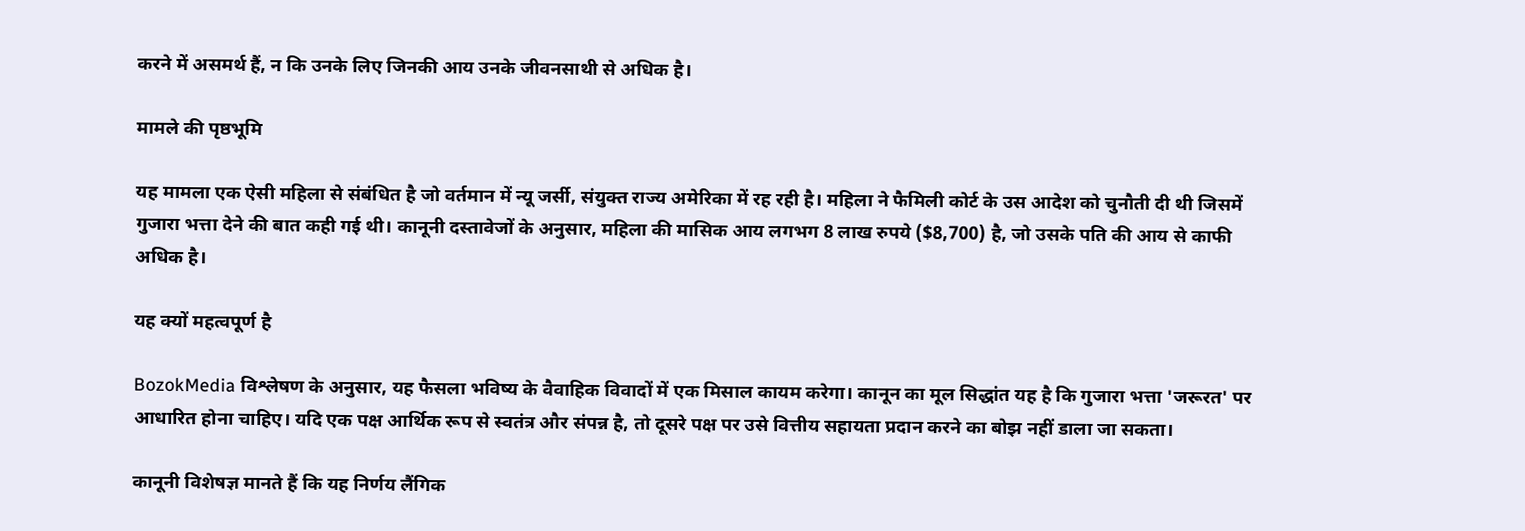करने में असमर्थ हैं, न कि उनके लिए जिनकी आय उनके जीवनसाथी से अधिक है।

मामले की पृष्ठभूमि

यह मामला एक ऐसी महिला से संबंधित है जो वर्तमान में न्यू जर्सी, संयुक्त राज्य अमेरिका में रह रही है। महिला ने फैमिली कोर्ट के उस आदेश को चुनौती दी थी जिसमें गुजारा भत्ता देने की बात कही गई थी। कानूनी दस्तावेजों के अनुसार, महिला की मासिक आय लगभग 8 लाख रुपये ($8,700) है, जो उसके पति की आय से काफी अधिक है।

यह क्यों महत्वपूर्ण है

BozokMedia विश्लेषण के अनुसार, यह फैसला भविष्य के वैवाहिक विवादों में एक मिसाल कायम करेगा। कानून का मूल सिद्धांत यह है कि गुजारा भत्ता 'जरूरत' पर आधारित होना चाहिए। यदि एक पक्ष आर्थिक रूप से स्वतंत्र और संपन्न है, तो दूसरे पक्ष पर उसे वित्तीय सहायता प्रदान करने का बोझ नहीं डाला जा सकता।

कानूनी विशेषज्ञ मानते हैं कि यह निर्णय लैंगिक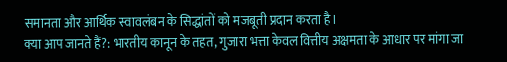समानता और आर्थिक स्वावलंबन के सिद्धांतों को मजबूती प्रदान करता है।
क्या आप जानते हैं?: भारतीय कानून के तहत, गुजारा भत्ता केवल वित्तीय अक्षमता के आधार पर मांगा जा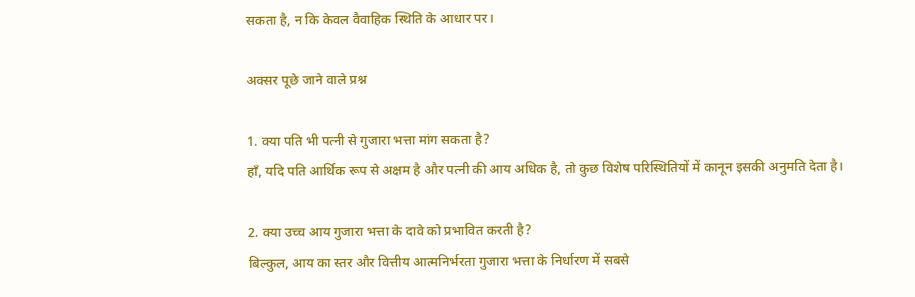सकता है, न कि केवल वैवाहिक स्थिति के आधार पर।

अक्सर पूछे जाने वाले प्रश्न

1. क्या पति भी पत्नी से गुजारा भत्ता मांग सकता है?
हाँ, यदि पति आर्थिक रूप से अक्षम है और पत्नी की आय अधिक है, तो कुछ विशेष परिस्थितियों में कानून इसकी अनुमति देता है।

2. क्या उच्च आय गुजारा भत्ता के दावे को प्रभावित करती है?
बिल्कुल, आय का स्तर और वित्तीय आत्मनिर्भरता गुजारा भत्ता के निर्धारण में सबसे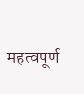महत्वपूर्ण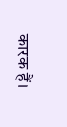कारक हैं।